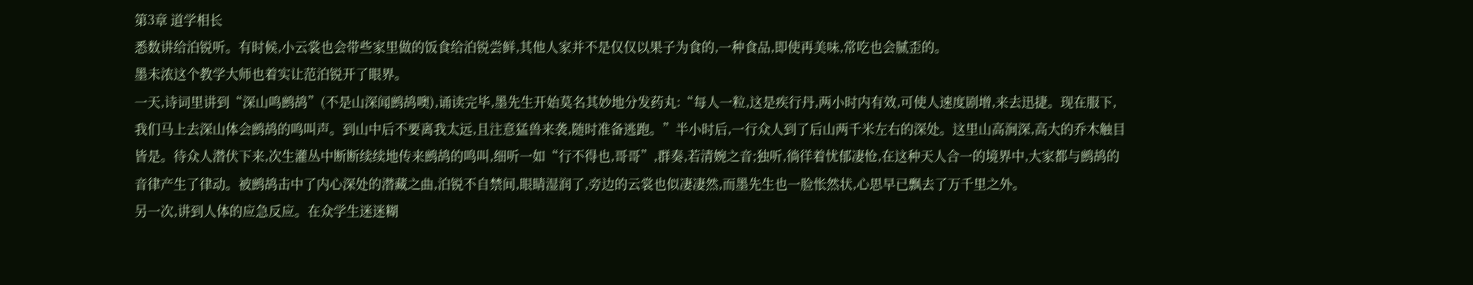第3章 道学相长
悉数讲给泊锐听。有时候,小云裳也会带些家里做的饭食给泊锐尝鲜,其他人家并不是仅仅以果子为食的,一种食品,即使再美味,常吃也会腻歪的。
墨未浓这个教学大师也着实让范泊锐开了眼界。
一天,诗词里讲到“深山鸣鹧鸪”(不是山深闻鹧鸪噢),诵读完毕,墨先生开始莫名其妙地分发药丸:“每人一粒,这是疾行丹,两小时内有效,可使人速度剧增,来去迅捷。现在服下,我们马上去深山体会鹧鸪的鸣叫声。到山中后不要离我太远,且注意猛兽来袭,随时准备逃跑。”半小时后,一行众人到了后山两千米左右的深处。这里山高涧深,高大的乔木触目皆是。待众人潜伏下来,次生灌丛中断断续续地传来鹧鸪的鸣叫,细听一如“行不得也,哥哥”,群奏,若清婉之音;独听,徜徉着忧郁凄怆,在这种天人合一的境界中,大家都与鹧鸪的音律产生了律动。被鹧鸪击中了内心深处的潜藏之曲,泊锐不自禁间,眼睛湿润了,旁边的云裳也似凄凄然,而墨先生也一脸怅然状,心思早已飘去了万千里之外。
另一次,讲到人体的应急反应。在众学生迷迷糊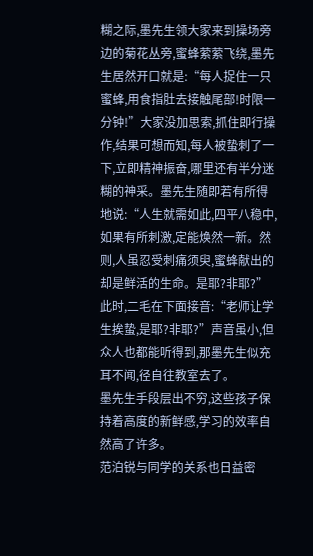糊之际,墨先生领大家来到操场旁边的菊花丛旁,蜜蜂萦萦飞绕,墨先生居然开口就是:“每人捉住一只蜜蜂,用食指肚去接触尾部!时限一分钟!”大家没加思索,抓住即行操作,结果可想而知,每人被蛰刺了一下,立即精神振奋,哪里还有半分迷糊的神采。墨先生随即若有所得地说:“人生就需如此,四平八稳中,如果有所刺激,定能焕然一新。然则,人虽忍受刺痛须臾,蜜蜂献出的却是鲜活的生命。是耶?非耶?”此时,二毛在下面接音:“老师让学生挨蛰,是耶?非耶?”声音虽小,但众人也都能听得到,那墨先生似充耳不闻,径自往教室去了。
墨先生手段层出不穷,这些孩子保持着高度的新鲜感,学习的效率自然高了许多。
范泊锐与同学的关系也日益密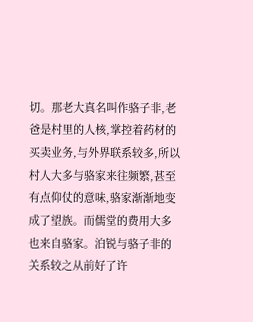切。那老大真名叫作骆子非,老爸是村里的人核,掌控着药材的买卖业务,与外界联系较多,所以村人大多与骆家来往频繁,甚至有点仰仗的意味,骆家渐渐地变成了望族。而儒堂的费用大多也来自骆家。泊锐与骆子非的关系较之从前好了许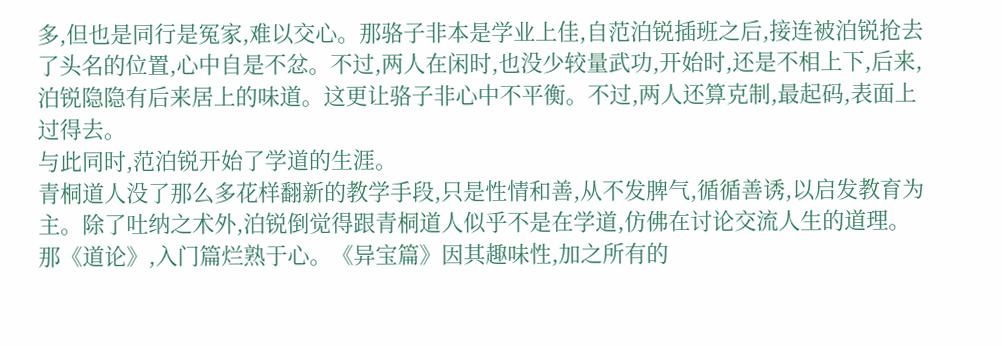多,但也是同行是冤家,难以交心。那骆子非本是学业上佳,自范泊锐插班之后,接连被泊锐抢去了头名的位置,心中自是不忿。不过,两人在闲时,也没少较量武功,开始时,还是不相上下,后来,泊锐隐隐有后来居上的味道。这更让骆子非心中不平衡。不过,两人还算克制,最起码,表面上过得去。
与此同时,范泊锐开始了学道的生涯。
青桐道人没了那么多花样翻新的教学手段,只是性情和善,从不发脾气,循循善诱,以启发教育为主。除了吐纳之术外,泊锐倒觉得跟青桐道人似乎不是在学道,仿佛在讨论交流人生的道理。那《道论》,入门篇烂熟于心。《异宝篇》因其趣味性,加之所有的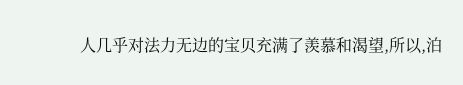人几乎对法力无边的宝贝充满了羡慕和渴望,所以,泊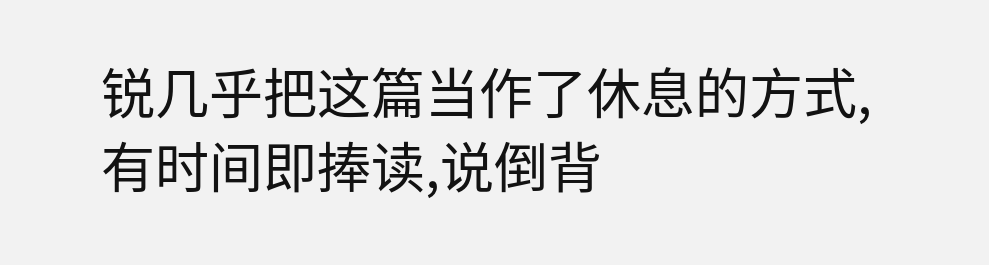锐几乎把这篇当作了休息的方式,有时间即捧读,说倒背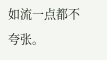如流一点都不夸张。